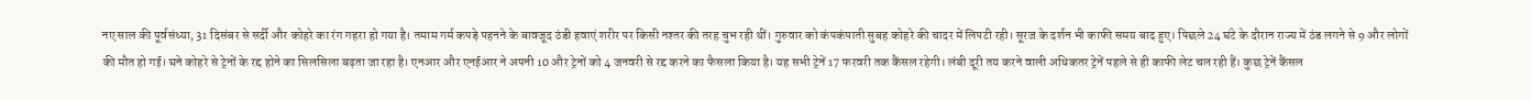नए साल की पूर्वसंध्या, 31 दिसंबर से सर्दी और कोहरे का रंग गहरा हो गया है। तमाम गर्म कपड़े पहनने के बावजूद ठंडी हवाएं शरीर पर किसी नश्तर की तरह चुभ रही थीं। गुरुवार को कंपकंपाती सुबह कोहरे की चादर में लिपटी रही। सूरज के दर्शन भी काफी समय बाद हुए। पिछले 24 घंटे के दौरान राज्य में ठंड लगने से 9 और लोगों की मौत हो गई। घने कोहरे से ट्रेनों के रद्द होने का सिलसिला बढ़ता जा रहा है। एनआर और एनईआर ने अपनी 10 और ट्रेनों को 4 जनवरी से रद्द करने का फैसला किया है। यह सभी ट्रेनें 17 फरवरी तक कैंसल रहेगी। लंबी दूरी तय करने वाली अधिकतर ट्रेनें पहले से ही काफी लेट चल रही हैं। कुछ ट्रेनें कैंसल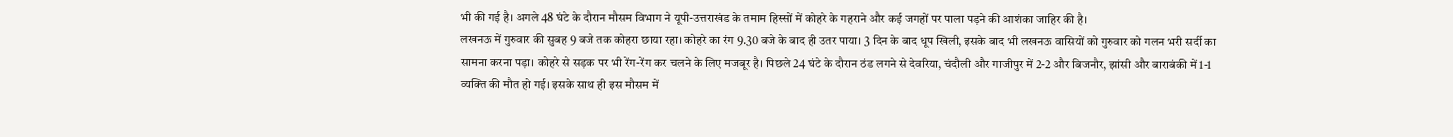भी की गई है। अगले 48 घंटे के दौरान मौसम विभाग ने यूपी-उत्तराखंड के तमाम हिस्सों में कोहरे के गहराने और कई जगहों पर पाला पड़ने की आशंका जाहिर की है।
लखनऊ में गुरुवार की सुबह 9 बजे तक कोहरा छाया रहा। कोहरे का रंग 9.30 बजे के बाद ही उतर पाया। 3 दिन के बाद धूप खिली, इसके बाद भी लखनऊ वासियों को गुरुवार को गलन भरी सर्दी का सामना करना पड़ा। कोहरे से सड़क पर भी रेंग-रेंग कर चलने के लिए मजबूर है। पिछले 24 घंटे के दौरान ठंड लगने से देवरिया, चंदौली और गाजीपुर में 2-2 और बिजनौर, झांसी और बाराबंकी में 1-1 व्यक्ति की मौत हो गई। इसके साथ ही इस मौसम में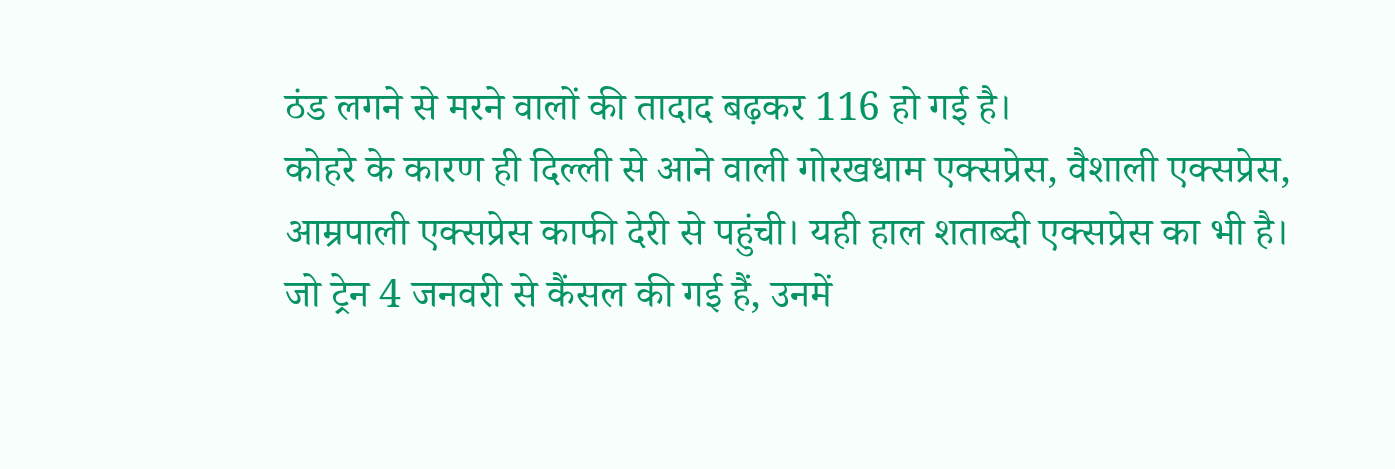ठंड लगने से मरने वालों की तादाद बढ़कर 116 हो गई है।
कोहरे के कारण ही दिल्ली से आने वाली गोरखधाम एक्सप्रेस, वैशाली एक्सप्रेस, आम्रपाली एक्सप्रेस काफी देरी से पहुंची। यही हाल शताब्दी एक्सप्रेस का भी है। जो ट्रेन 4 जनवरी से कैंसल की गई हैं, उनमें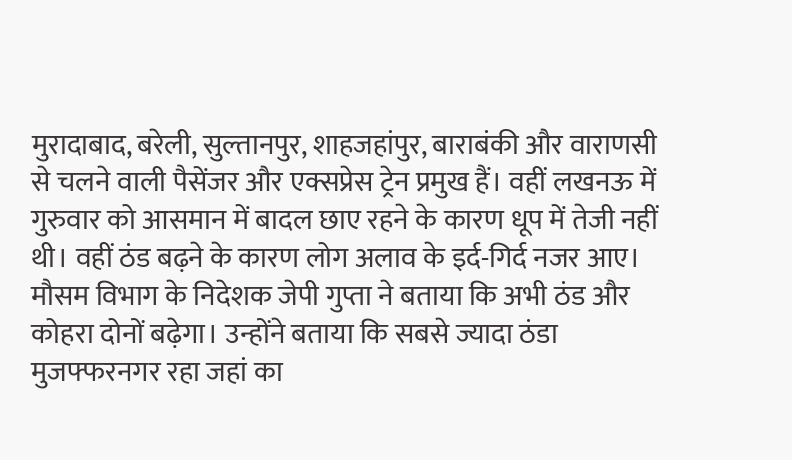मुरादाबाद, बरेली, सुल्तानपुर, शाहजहांपुर, बाराबंकी और वाराणसी से चलने वाली पैसेंजर और एक्सप्रेस ट्रेन प्रमुख हैं। वहीं लखनऊ में गुरुवार को आसमान में बादल छाए रहने के कारण धूप में तेजी नहीं थी। वहीं ठंड बढ़ने के कारण लोग अलाव के इर्द-गिर्द नजर आए। मौसम विभाग के निदेशक जेपी गुप्ता ने बताया कि अभी ठंड और कोहरा दोनों बढ़ेगा। उन्होंने बताया कि सबसे ज्यादा ठंडा मुजफ्फरनगर रहा जहां का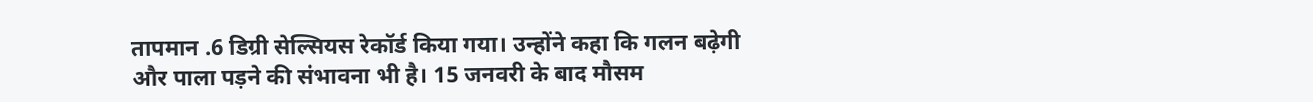तापमान .6 डिग्री सेल्सियस रेकॉर्ड किया गया। उन्होंने कहा कि गलन बढ़ेगी और पाला पड़ने की संभावना भी है। 15 जनवरी के बाद मौसम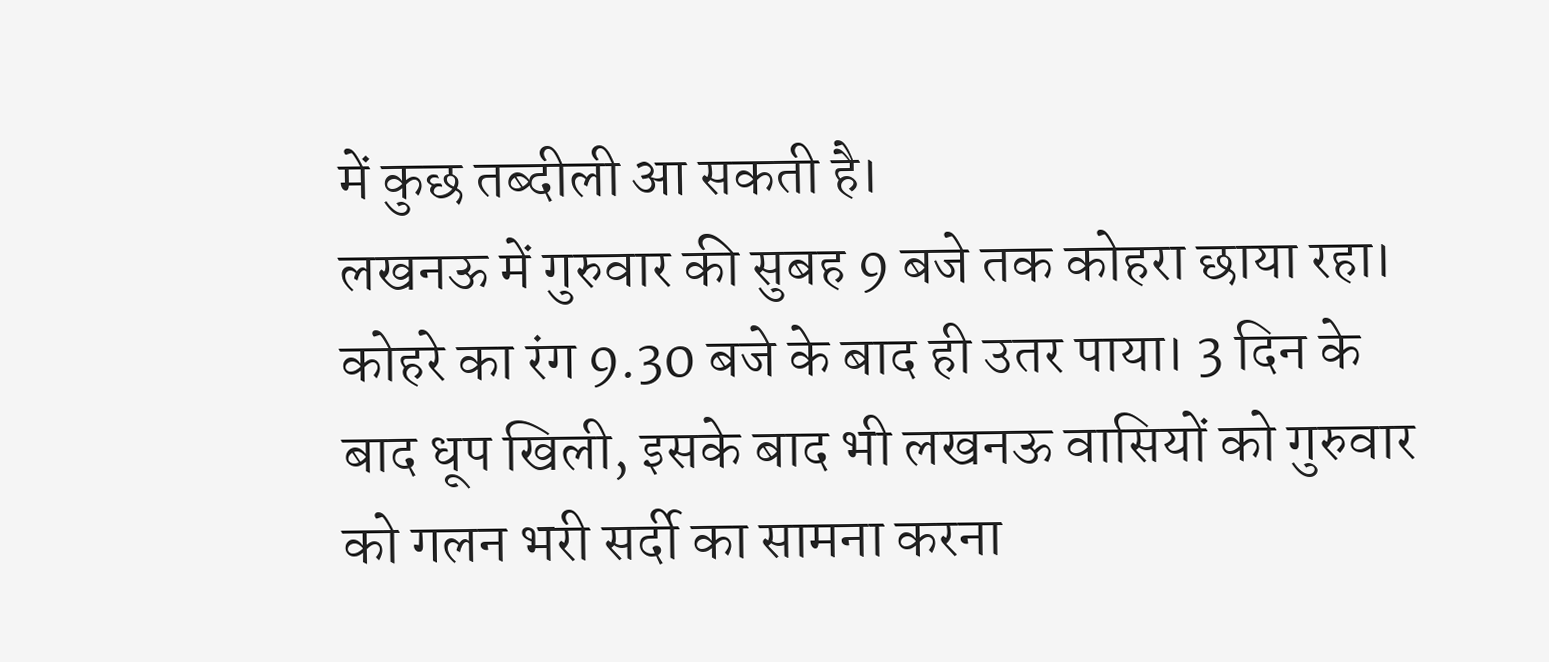में कुछ तब्दीली आ सकती है।
लखनऊ में गुरुवार की सुबह 9 बजे तक कोहरा छाया रहा। कोहरे का रंग 9.30 बजे के बाद ही उतर पाया। 3 दिन के बाद धूप खिली, इसके बाद भी लखनऊ वासियों को गुरुवार को गलन भरी सर्दी का सामना करना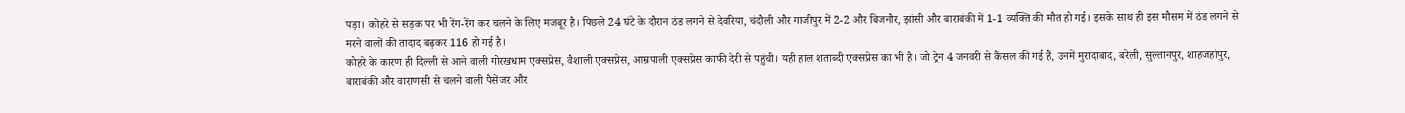पड़ा। कोहरे से सड़क पर भी रेंग-रेंग कर चलने के लिए मजबूर है। पिछले 24 घंटे के दौरान ठंड लगने से देवरिया, चंदौली और गाजीपुर में 2-2 और बिजनौर, झांसी और बाराबंकी में 1-1 व्यक्ति की मौत हो गई। इसके साथ ही इस मौसम में ठंड लगने से मरने वालों की तादाद बढ़कर 116 हो गई है।
कोहरे के कारण ही दिल्ली से आने वाली गोरखधाम एक्सप्रेस, वैशाली एक्सप्रेस, आम्रपाली एक्सप्रेस काफी देरी से पहुंची। यही हाल शताब्दी एक्सप्रेस का भी है। जो ट्रेन 4 जनवरी से कैंसल की गई हैं, उनमें मुरादाबाद, बरेली, सुल्तानपुर, शाहजहांपुर, बाराबंकी और वाराणसी से चलने वाली पैसेंजर और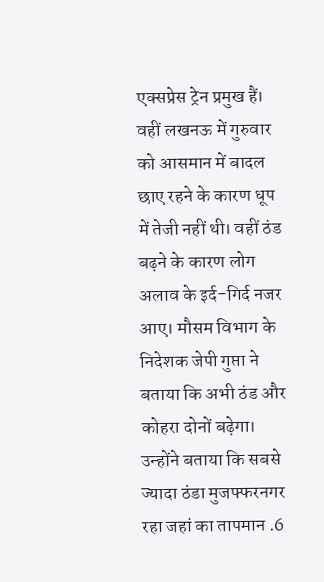एक्सप्रेस ट्रेन प्रमुख हैं। वहीं लखनऊ में गुरुवार को आसमान में बादल छाए रहने के कारण धूप में तेजी नहीं थी। वहीं ठंड बढ़ने के कारण लोग अलाव के इर्द-गिर्द नजर आए। मौसम विभाग के निदेशक जेपी गुप्ता ने बताया कि अभी ठंड और कोहरा दोनों बढ़ेगा। उन्होंने बताया कि सबसे ज्यादा ठंडा मुजफ्फरनगर रहा जहां का तापमान .6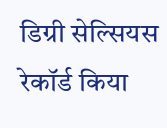डिग्री सेल्सियस रेकॉर्ड किया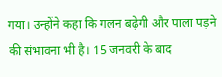गया। उन्होंने कहा कि गलन बढ़ेगी और पाला पड़ने की संभावना भी है। 15 जनवरी के बाद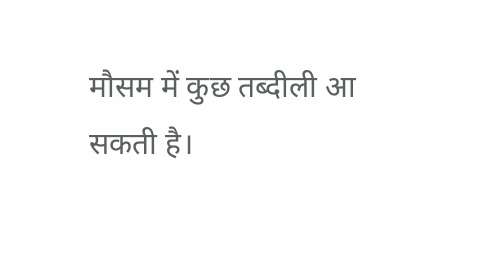मौसम में कुछ तब्दीली आ सकती है।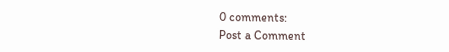0 comments:
Post a Comment